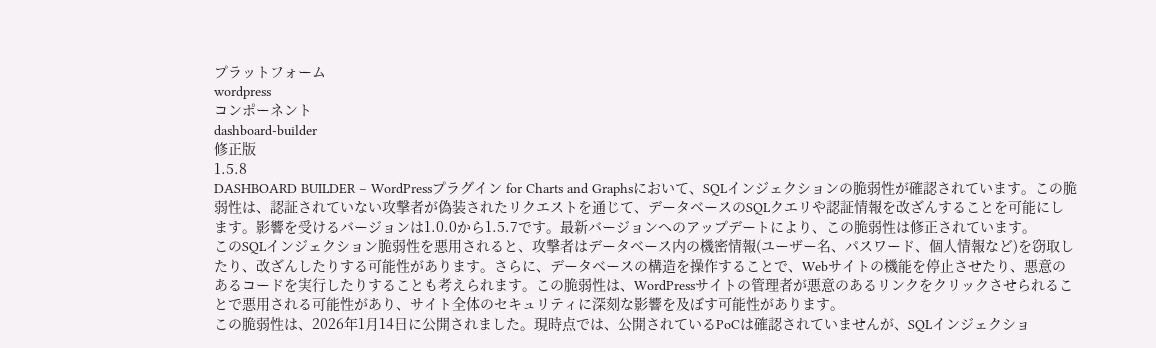プラットフォーム
wordpress
コンポーネント
dashboard-builder
修正版
1.5.8
DASHBOARD BUILDER – WordPressプラグイン for Charts and Graphsにおいて、SQLインジェクションの脆弱性が確認されています。この脆弱性は、認証されていない攻撃者が偽装されたリクエストを通じて、データベースのSQLクエリや認証情報を改ざんすることを可能にします。影響を受けるバージョンは1.0.0から1.5.7です。最新バージョンへのアップデートにより、この脆弱性は修正されています。
このSQLインジェクション脆弱性を悪用されると、攻撃者はデータベース内の機密情報(ユーザー名、パスワード、個人情報など)を窃取したり、改ざんしたりする可能性があります。さらに、データベースの構造を操作することで、Webサイトの機能を停止させたり、悪意のあるコードを実行したりすることも考えられます。この脆弱性は、WordPressサイトの管理者が悪意のあるリンクをクリックさせられることで悪用される可能性があり、サイト全体のセキュリティに深刻な影響を及ぼす可能性があります。
この脆弱性は、2026年1月14日に公開されました。現時点では、公開されているPoCは確認されていませんが、SQLインジェクショ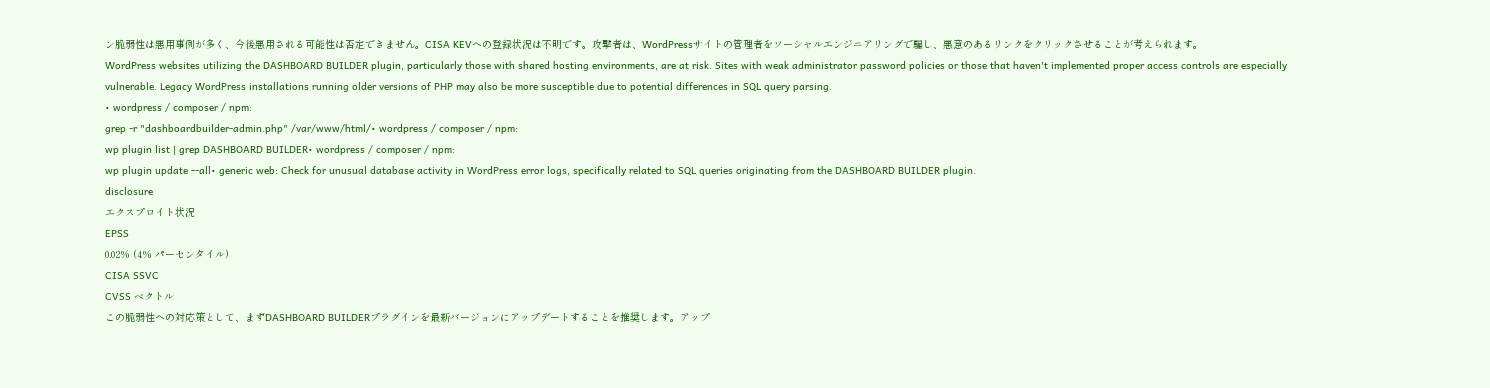ン脆弱性は悪用事例が多く、今後悪用される可能性は否定できません。CISA KEVへの登録状況は不明です。攻撃者は、WordPressサイトの管理者をソーシャルエンジニアリングで騙し、悪意のあるリンクをクリックさせることが考えられます。
WordPress websites utilizing the DASHBOARD BUILDER plugin, particularly those with shared hosting environments, are at risk. Sites with weak administrator password policies or those that haven't implemented proper access controls are especially vulnerable. Legacy WordPress installations running older versions of PHP may also be more susceptible due to potential differences in SQL query parsing.
• wordpress / composer / npm:
grep -r "dashboardbuilder-admin.php" /var/www/html/• wordpress / composer / npm:
wp plugin list | grep DASHBOARD BUILDER• wordpress / composer / npm:
wp plugin update --all• generic web: Check for unusual database activity in WordPress error logs, specifically related to SQL queries originating from the DASHBOARD BUILDER plugin.
disclosure
エクスプロイト状況
EPSS
0.02% (4% パーセンタイル)
CISA SSVC
CVSS ベクトル
この脆弱性への対応策として、まずDASHBOARD BUILDERプラグインを最新バージョンにアップデートすることを推奨します。アップ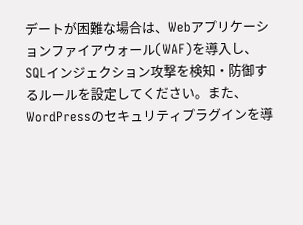デートが困難な場合は、Webアプリケーションファイアウォール(WAF)を導入し、SQLインジェクション攻撃を検知・防御するルールを設定してください。また、WordPressのセキュリティプラグインを導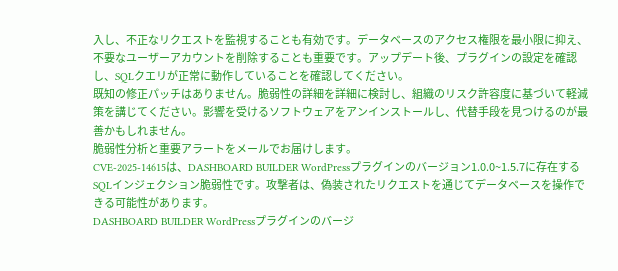入し、不正なリクエストを監視することも有効です。データベースのアクセス権限を最小限に抑え、不要なユーザーアカウントを削除することも重要です。アップデート後、プラグインの設定を確認し、SQLクエリが正常に動作していることを確認してください。
既知の修正パッチはありません。脆弱性の詳細を詳細に検討し、組織のリスク許容度に基づいて軽減策を講じてください。影響を受けるソフトウェアをアンインストールし、代替手段を見つけるのが最善かもしれません。
脆弱性分析と重要アラートをメールでお届けします。
CVE-2025-14615は、DASHBOARD BUILDER WordPressプラグインのバージョン1.0.0~1.5.7に存在するSQLインジェクション脆弱性です。攻撃者は、偽装されたリクエストを通じてデータベースを操作できる可能性があります。
DASHBOARD BUILDER WordPressプラグインのバージ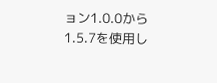ョン1.0.0から1.5.7を使用し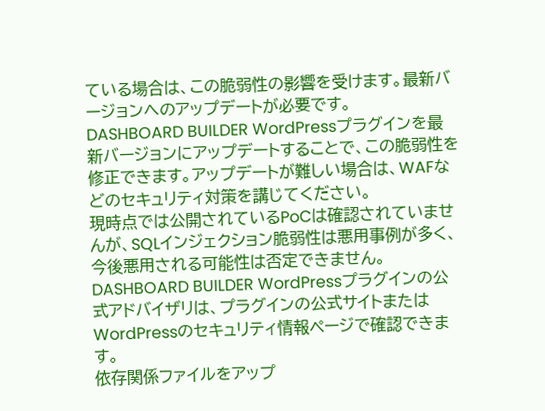ている場合は、この脆弱性の影響を受けます。最新バージョンへのアップデートが必要です。
DASHBOARD BUILDER WordPressプラグインを最新バージョンにアップデートすることで、この脆弱性を修正できます。アップデートが難しい場合は、WAFなどのセキュリティ対策を講じてください。
現時点では公開されているPoCは確認されていませんが、SQLインジェクション脆弱性は悪用事例が多く、今後悪用される可能性は否定できません。
DASHBOARD BUILDER WordPressプラグインの公式アドバイザリは、プラグインの公式サイトまたはWordPressのセキュリティ情報ページで確認できます。
依存関係ファイルをアップ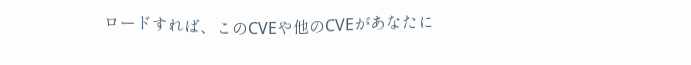ロードすれば、このCVEや他のCVEがあなたに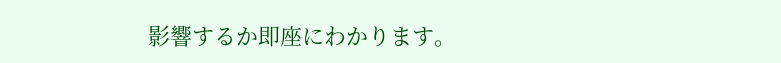影響するか即座にわかります。